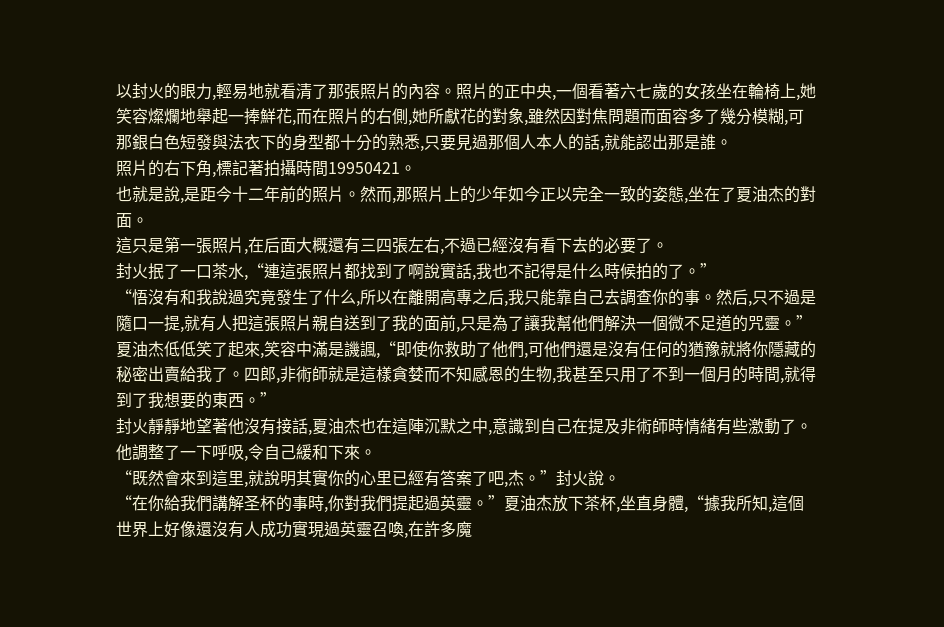以封火的眼力,輕易地就看清了那張照片的內容。照片的正中央,一個看著六七歲的女孩坐在輪椅上,她笑容燦爛地舉起一捧鮮花,而在照片的右側,她所獻花的對象,雖然因對焦問題而面容多了幾分模糊,可那銀白色短發與法衣下的身型都十分的熟悉,只要見過那個人本人的話,就能認出那是誰。
照片的右下角,標記著拍攝時間19950421。
也就是說,是距今十二年前的照片。然而,那照片上的少年如今正以完全一致的姿態,坐在了夏油杰的對面。
這只是第一張照片,在后面大概還有三四張左右,不過已經沒有看下去的必要了。
封火抿了一口茶水,“連這張照片都找到了啊說實話,我也不記得是什么時候拍的了。”
“悟沒有和我說過究竟發生了什么,所以在離開高專之后,我只能靠自己去調查你的事。然后,只不過是隨口一提,就有人把這張照片親自送到了我的面前,只是為了讓我幫他們解決一個微不足道的咒靈。”夏油杰低低笑了起來,笑容中滿是譏諷,“即使你救助了他們,可他們還是沒有任何的猶豫就將你隱藏的秘密出賣給我了。四郎,非術師就是這樣貪婪而不知感恩的生物,我甚至只用了不到一個月的時間,就得到了我想要的東西。”
封火靜靜地望著他沒有接話,夏油杰也在這陣沉默之中,意識到自己在提及非術師時情緒有些激動了。他調整了一下呼吸,令自己緩和下來。
“既然會來到這里,就說明其實你的心里已經有答案了吧,杰。”封火說。
“在你給我們講解圣杯的事時,你對我們提起過英靈。”夏油杰放下茶杯,坐直身體,“據我所知,這個世界上好像還沒有人成功實現過英靈召喚,在許多魔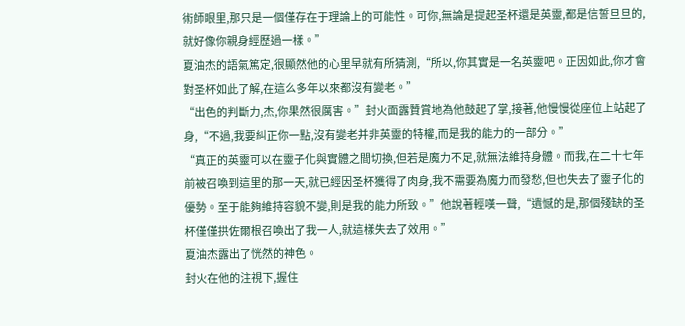術師眼里,那只是一個僅存在于理論上的可能性。可你,無論是提起圣杯還是英靈,都是信誓旦旦的,就好像你親身經歷過一樣。”
夏油杰的語氣篤定,很顯然他的心里早就有所猜測,“所以,你其實是一名英靈吧。正因如此,你才會對圣杯如此了解,在這么多年以來都沒有變老。”
“出色的判斷力,杰,你果然很厲害。”封火面露贊賞地為他鼓起了掌,接著,他慢慢從座位上站起了身,“不過,我要糾正你一點,沒有變老并非英靈的特權,而是我的能力的一部分。”
“真正的英靈可以在靈子化與實體之間切換,但若是魔力不足,就無法維持身體。而我,在二十七年前被召喚到這里的那一天,就已經因圣杯獲得了肉身,我不需要為魔力而發愁,但也失去了靈子化的優勢。至于能夠維持容貌不變,則是我的能力所致。”他說著輕嘆一聲,“遺憾的是,那個殘缺的圣杯僅僅拱佐爾根召喚出了我一人,就這樣失去了效用。”
夏油杰露出了恍然的神色。
封火在他的注視下,握住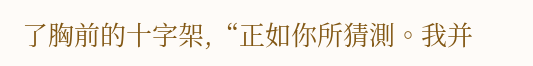了胸前的十字架,“正如你所猜測。我并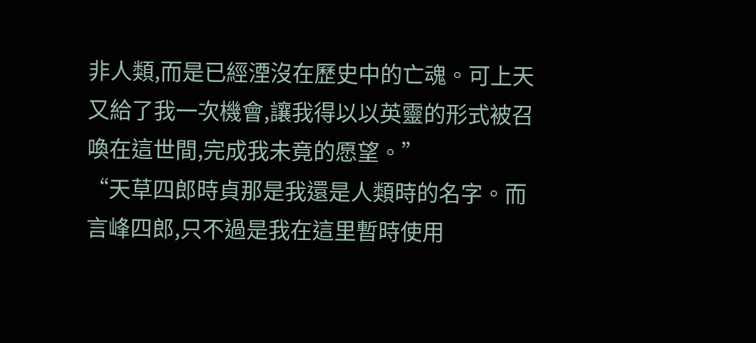非人類,而是已經湮沒在歷史中的亡魂。可上天又給了我一次機會,讓我得以以英靈的形式被召喚在這世間,完成我未竟的愿望。”
“天草四郎時貞那是我還是人類時的名字。而言峰四郎,只不過是我在這里暫時使用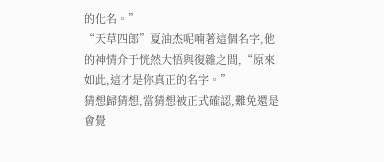的化名。”
“天草四郎”夏油杰呢喃著這個名字,他的神情介于恍然大悟與復雜之間,“原來如此,這才是你真正的名字。”
猜想歸猜想,當猜想被正式確認,難免還是會覺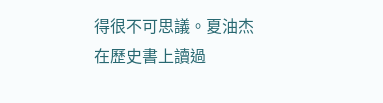得很不可思議。夏油杰在歷史書上讀過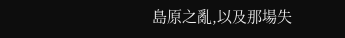島原之亂,以及那場失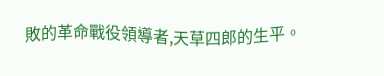敗的革命戰役領導者,天草四郎的生平。